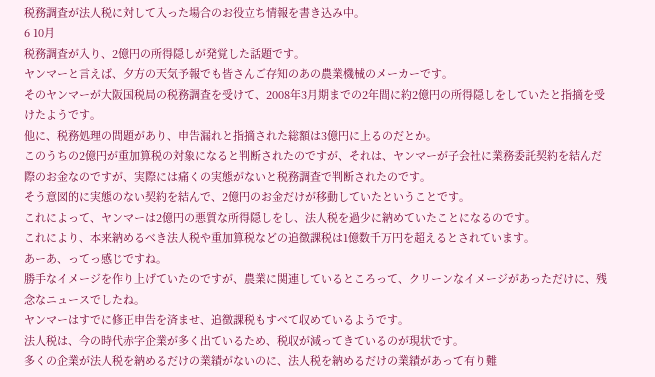税務調査が法人税に対して入った場合のお役立ち情報を書き込み中。
6 10月
税務調査が入り、2億円の所得隠しが発覚した話題です。
ヤンマーと言えば、夕方の天気予報でも皆さんご存知のあの農業機械のメーカーです。
そのヤンマーが大阪国税局の税務調査を受けて、2008年3月期までの2年間に約2億円の所得隠しをしていたと指摘を受けたようです。
他に、税務処理の問題があり、申告漏れと指摘された総額は3億円に上るのだとか。
このうちの2億円が重加算税の対象になると判断されたのですが、それは、ヤンマーが子会社に業務委託契約を結んだ際のお金なのですが、実際には痛くの実態がないと税務調査で判断されたのです。
そう意図的に実態のない契約を結んで、2億円のお金だけが移動していたということです。
これによって、ヤンマーは2億円の悪質な所得隠しをし、法人税を過少に納めていたことになるのです。
これにより、本来納めるべき法人税や重加算税などの追徴課税は1億数千万円を超えるとされています。
あーあ、ってっ感じですね。
勝手なイメージを作り上げていたのですが、農業に関連しているところって、クリーンなイメージがあっただけに、残念なニュースでしたね。
ヤンマーはすでに修正申告を済ませ、追徴課税もすべて収めているようです。
法人税は、今の時代赤字企業が多く出ているため、税収が減ってきているのが現状です。
多くの企業が法人税を納めるだけの業績がないのに、法人税を納めるだけの業績があって有り難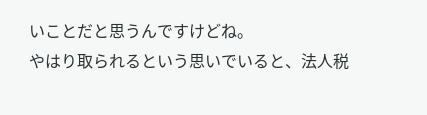いことだと思うんですけどね。
やはり取られるという思いでいると、法人税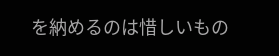を納めるのは惜しいもの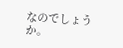なのでしょうか。